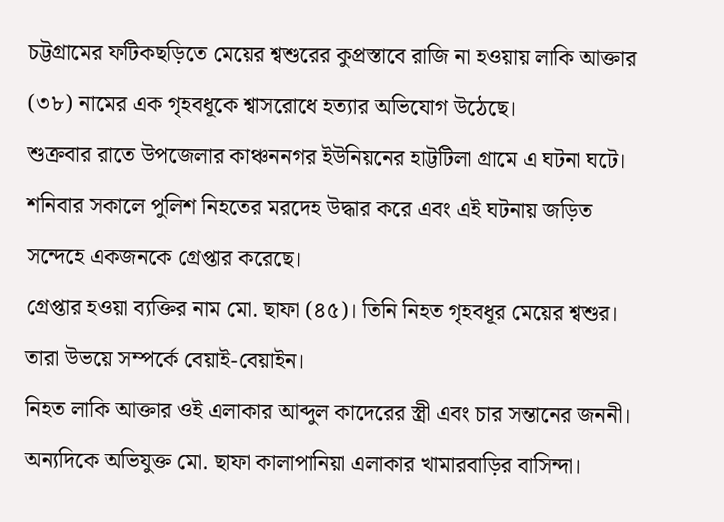চট্টগ্রামের ফটিকছড়িতে মেয়ের শ্বশুরের কুপ্রস্তাবে রাজি না হওয়ায় লাকি আক্তার (৩৮) নামের এক গৃহবধূকে শ্বাসরোধে হত্যার অভিযোগ উঠেছে।
শুক্রবার রাতে উপজেলার কাঞ্চননগর ইউনিয়নের হাট্টটিলা গ্রামে এ ঘটনা ঘটে। শনিবার সকালে পুলিশ নিহতের মরদেহ উদ্ধার করে এবং এই ঘটনায় জড়িত সন্দেহে একজনকে গ্রেপ্তার করেছে।
গ্রেপ্তার হওয়া ব্যক্তির নাম মো. ছাফা (৪৫)। তিনি নিহত গৃহবধূর মেয়ের শ্বশুর। তারা উভয়ে সম্পর্কে বেয়াই-বেয়াইন।
নিহত লাকি আক্তার ওই এলাকার আব্দুল কাদেরের স্ত্রী এবং চার সন্তানের জননী। অন্যদিকে অভিযুক্ত মো. ছাফা কালাপানিয়া এলাকার খামারবাড়ির বাসিন্দা।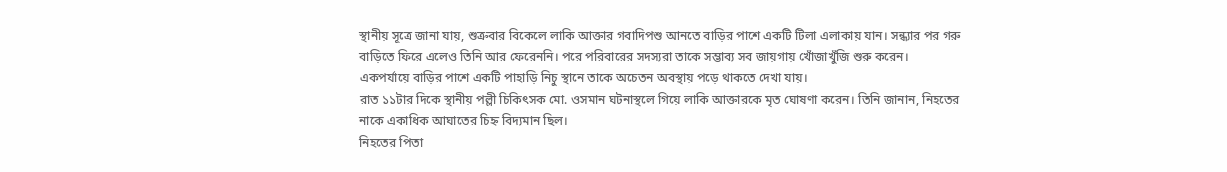স্থানীয় সূত্রে জানা যায়, শুক্রবার বিকেলে লাকি আক্তার গবাদিপশু আনতে বাড়ির পাশে একটি টিলা এলাকায় যান। সন্ধ্যার পর গরু বাড়িতে ফিরে এলেও তিনি আর ফেরেননি। পরে পরিবারের সদস্যরা তাকে সম্ভাব্য সব জায়গায় খোঁজাখুঁজি শুরু করেন।
একপর্যায়ে বাড়ির পাশে একটি পাহাড়ি নিচু স্থানে তাকে অচেতন অবস্থায় পড়ে থাকতে দেখা যায়।
রাত ১১টার দিকে স্থানীয় পল্লী চিকিৎসক মো. ওসমান ঘটনাস্থলে গিয়ে লাকি আক্তারকে মৃত ঘোষণা করেন। তিনি জানান, নিহতের নাকে একাধিক আঘাতের চিহ্ন বিদ্যমান ছিল।
নিহতের পিতা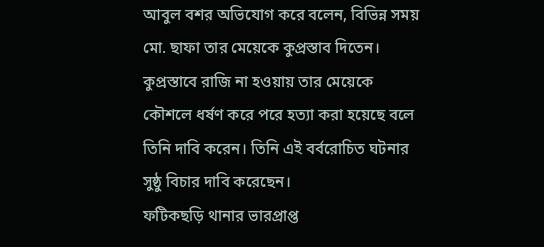আবুল বশর অভিযোগ করে বলেন, বিভিন্ন সময় মো. ছাফা তার মেয়েকে কুপ্রস্তাব দিতেন। কুপ্রস্তাবে রাজি না হওয়ায় তার মেয়েকে কৌশলে ধর্ষণ করে পরে হত্যা করা হয়েছে বলে তিনি দাবি করেন। তিনি এই বর্বরোচিত ঘটনার সুষ্ঠু বিচার দাবি করেছেন।
ফটিকছড়ি থানার ভারপ্রাপ্ত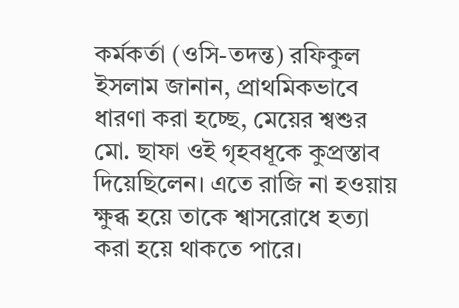কর্মকর্তা (ওসি-তদন্ত) রফিকুল ইসলাম জানান, প্রাথমিকভাবে ধারণা করা হচ্ছে, মেয়ের শ্বশুর মো. ছাফা ওই গৃহবধূকে কুপ্রস্তাব দিয়েছিলেন। এতে রাজি না হওয়ায় ক্ষুব্ধ হয়ে তাকে শ্বাসরোধে হত্যা করা হয়ে থাকতে পারে।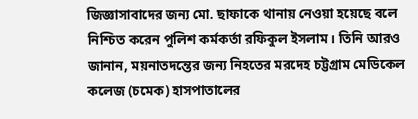জিজ্ঞাসাবাদের জন্য মো. ছাফাকে থানায় নেওয়া হয়েছে বলে নিশ্চিত করেন পুলিশ কর্মকর্তা রফিকুল ইসলাম। তিনি আরও জানান, ময়নাতদন্তের জন্য নিহতের মরদেহ চট্টগ্রাম মেডিকেল কলেজ (চমেক) হাসপাতালের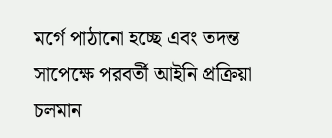মর্গে পাঠানো হচ্ছে এবং তদন্ত সাপেক্ষে পরবর্তী আইনি প্রক্রিয়া চলমান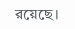রয়েছে।